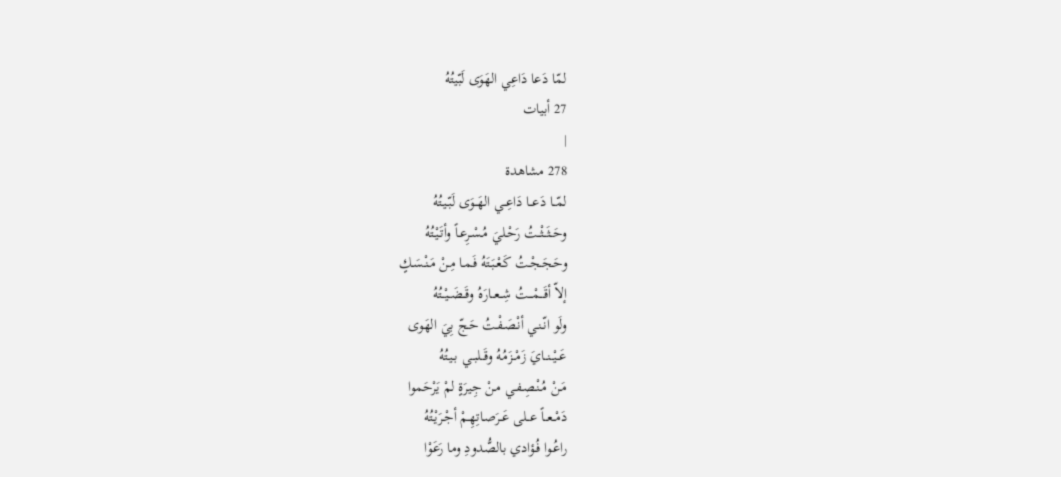لمّا دَعا دَاعِي الهَوَى لَبّيتُهُ
27 أبيات
|
278 مشاهدة
لمّــا دَعــا دَاعِــي الهَــوَى لَبّـيـتُهُ
وحَــثَــثْــتُ رَحْـليَ مُـسْـرِعـاً وأتَـيْـتُهُ
وحَـجَـجْـتُ كَـعْـبَـتَهُ فَـمـا مِـنْ مَـنْـسَـكٍ
إلاّ أقَـــمْـــتُ شِــعــارَهُ وقَــضَــيْــتُهُ
ولَو انّـنـي أنْـصَـفْـتُ حَـجّ بِيَ الهَوى
عَــيْــنــايَ زَمْــزَمُهُ وقَــلبــي بـيـتُهُ
مَـنْ مُـنْـصِـفـي مـنْ جِيرَةٍ لمْ يَرْحَموا
دَمْــعــاً عــلى عَــرَصـاتِهِـمْ أجْـرَيْـتُهُ
راعُـوا فُـؤادي بالصُّدودِ وما رَعَوْا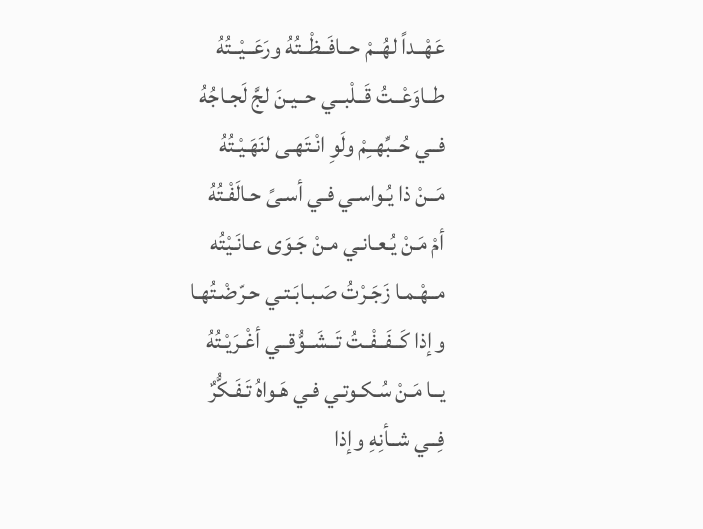عَهْــداً لهُــمْ حــافَــظْــتُهُ ورَعَــيْــتُهُ
طــاوَعْــتُ قَــلْبــي حــيـنَ لجَّ لَجـاجُهُ
فــي حُــبِّهــِمْ ولَوِ انْـتَهـى لنَهَـيْـتُهُ
مَــنْ ذا يُـواسـي فـي أسـىً حـالَفْـتُهُ
أمْ مَـنْ يُـعـانـي مـنْ جَـوَى عـانَـيْتُه
مــهْـمـا زَجَـرْتُ صَـبـابَـتـي حـرّضْـتُهـا
وإذا كَــفَــفْــتُ تَــشَــوُّقــي أغْـرَيْـتُهُ
يــا مَـنْ سُـكـوتـي فـي هَـواهُ تَـفَـكُّرٌ
فِــي شــأنِهِ وإذا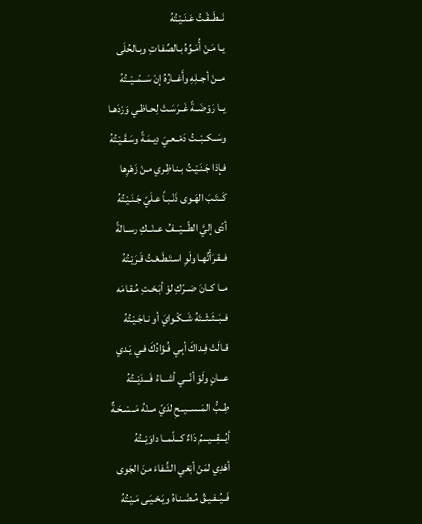نَــطَــقْـتُ عَـنَـيْـتُهُ
يـا مَـنْ أُمَـوِّهُ بـالصِّفـاتِ وبـالحُلَى
مــنْ أجــلِهِ وأَغــارُهُ إنْ سَــمّــيْــتُهُ
يــا رَوْضَــةً غَــرَسَـتْ لِحـاظـي وَرْدَهـا
وسَــكــبْــتُ دَمْــعـيَ دِيـمَـةً وسَـقَـيْـتُهُ
فـإذا جَـنَـيْـتُ بـنـاظِـري مـنْ زَهْرِها
كَــتَـبَ الهَـوى ذَنْـبـاً عـلَيّ جَـنَـيْـتُهُ
أدّى إليَّ الطّـــيْـــفُ عــنْــكِ رســالةً
فــقـرَأْتُهـا ولَوِ اسـتَـطَـعْـتُ قَـرَيْـتُهُ
مــا كــانَ ضــرّكِ لوْ أبَـحْـتِ مُـقـامَه
فــبَــثَــثْــتَهُ شَــكْـوايَ أو نـاجَـيْـتُهُ
قـالَتْ فِـداكَ أبِـي فُـؤادُكَ فـي يَـدي
عـــانٍ ولَوْ أنّـــي أشـــاءُ فَـــدَيْــتُهُ
طِــبُّ المَــســيــحِ لدَيّ مــنْهُ مَــسْـحَـةٌ
أيُـــقِـــيـــمُ دَاءٌ كـــلّمــا داوَيْــتُهُ
أهْدِي لمَنْ أبْغي الشِّفاءَ منَ الجَوى
فَــيُــفـيـقُ مُـضْـنـاهُ ويَـحْـيَـى مَـيْـتُهُ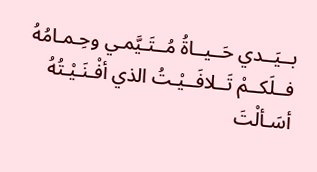بــيَــدي حَــيــاةُ مُــتَـيَّمـي وحِـمـامُهُ
فــلَكــمْ تَــلافَــيْـتُ الذي أفْـنَـيْـتُهُ
أسَـألْتَ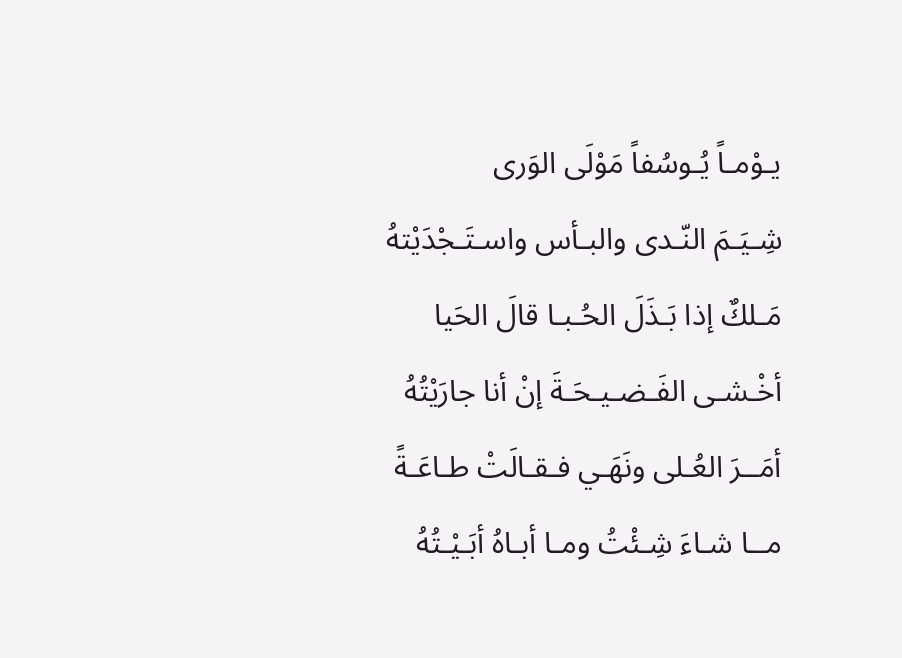يـوْمـاً يُـوسُفاً مَوْلَى الوَرى
شِـيَـمَ النّـدى والبـأس واسـتَـجْدَيْتهُ
مَـلكٌ إذا بَـذَلَ الحُـبـا قالَ الحَيا
أخْـشـى الفَـضـيـحَـةَ إنْ أنا جارَيْتُهُ
أمَــرَ العُـلى ونَهَـي فـقـالَتْ طـاعَـةً
مــا شـاءَ شِـئْتُ ومـا أبـاهُ أبَـيْـتُهُ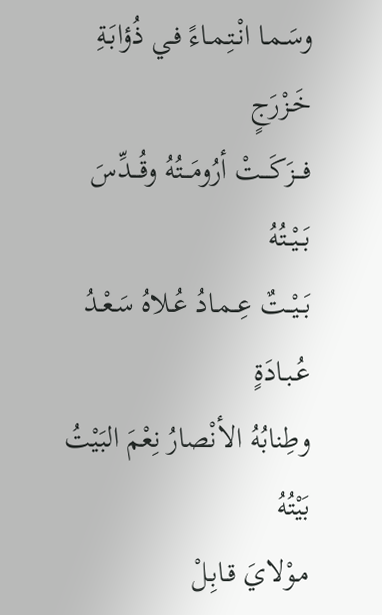وسَـمـا انْـتِـمـاءً فـي ذُؤابَـةِ خَـزْرَجٍ
فـــزَكَـــتْ أرُومَـــتُهُ وقُـــدِّسَ بَــيْــتُهُ
بَــيْــتٌ عِــمـادُ عُـلاهُ سَـعْـدُ عُـبـادَةٍ
وطِنابُهُ الأنْصارُ نِعْمَ البَيْتُ بَيْتُهُ
مـوْلايَ قـابِـلْ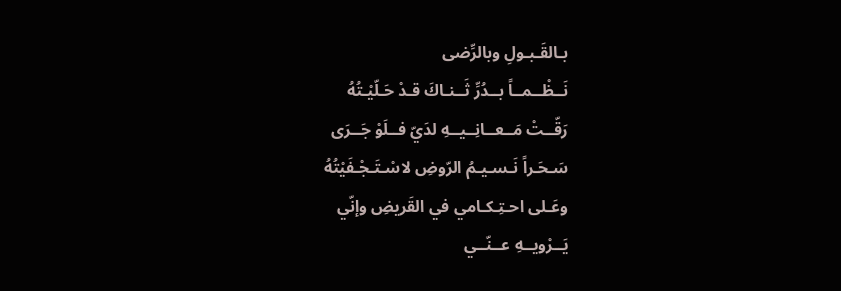بـالقَـبـولِ وبالرِّضى
نَــظْــمــاً بــدُرِّ ثَــنـاكَ قـدْ حَـلّيْـتُهُ
رَقّــتْ مَــعــانِــيــهِ لدَيّ فــلَوْ جَــرَى
سَـحَـراً نَـسـيـمُ الرّوضِ لاسْـتَـجْـفَيْتُهُ
وعَـلى احـتِـكـامي في القَريضِ وإنّي
يَــرْويــهِ عــنّــي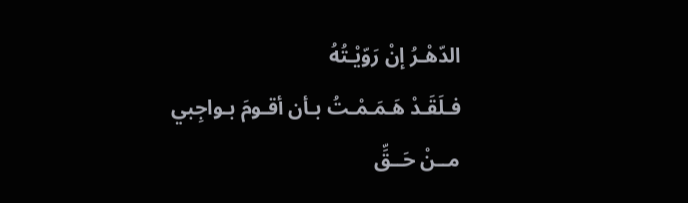الدّهْـرُ إنْ رَوّيْـتُهُ
فـلَقَـدْ هَـمَـمْـتُ بـأن أقـومَ بـواجِبي
مــنْ حَــقِّ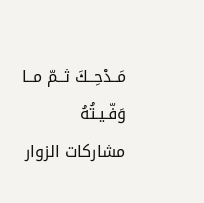مَــدْحِــكَ ثــمّ مــا وَفّـيـتُهُ
مشاركات الزوار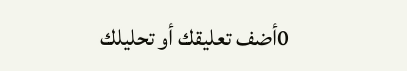0أضف تعليقك أو تحليلك